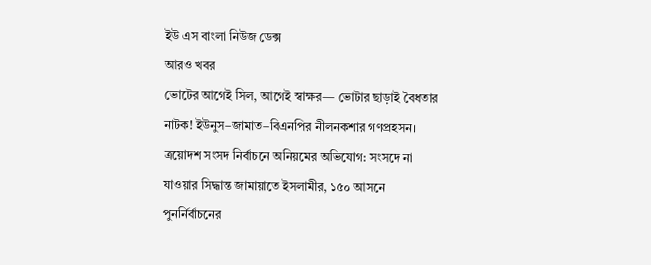ইউ এস বাংলা নিউজ ডেক্স
আরও খবর
ভোটের আগেই সিল, আগেই স্বাক্ষর— ভোটার ছাড়াই বৈধতার নাটক! ইউনুস–জামাত–বিএনপির নীলনকশার গণপ্রহসন।
ত্রয়োদশ সংসদ নির্বাচনে অনিয়মের অভিযোগ: সংসদে না যাওয়ার সিদ্ধান্ত জামায়াতে ইসলামীর, ১৫০ আসনে পুনর্নির্বাচনের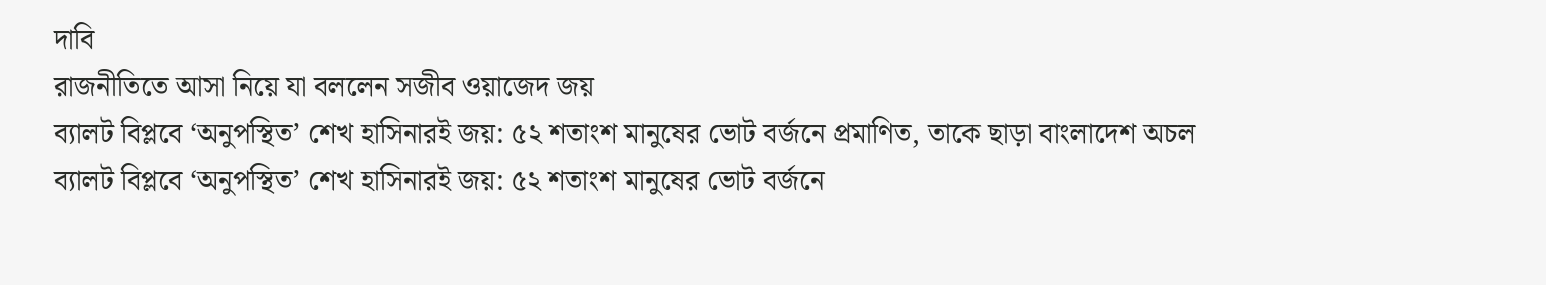দাবি
রাজনীতিতে আসা নিয়ে যা বললেন সজীব ওয়াজেদ জয়
ব্যালট বিপ্লবে ‘অনুপস্থিত’ শেখ হাসিনারই জয়: ৫২ শতাংশ মানুষের ভোট বর্জনে প্রমাণিত, তাকে ছাড়া বাংলাদেশ অচল
ব্যালট বিপ্লবে ‘অনুপস্থিত’ শেখ হাসিনারই জয়: ৫২ শতাংশ মানুষের ভোট বর্জনে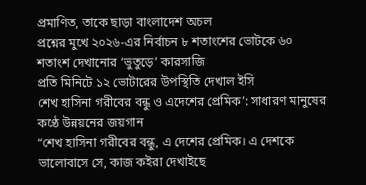প্রমাণিত, তাকে ছাড়া বাংলাদেশ অচল
প্রশ্নের মুখে ২০২৬-এর নির্বাচন ৮ শতাংশের ভোটকে ৬০ শতাংশ দেখানোর ‘ভুতুড়ে’ কারসাজি
প্রতি মিনিটে ১২ ভোটারের উপস্থিতি দেখাল ইসি
শেখ হাসিনা গরীবের বন্ধু ও এদেশের প্রেমিক’: সাধারণ মানুষের কণ্ঠে উন্নয়নের জয়গান
“শেখ হাসিনা গরীবের বন্ধু, এ দেশের প্রেমিক। এ দেশকে ভালোবাসে সে, কাজ কইরা দেখাইছে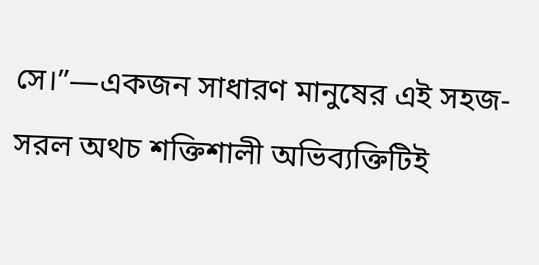সে।”—একজন সাধারণ মানুষের এই সহজ-সরল অথচ শক্তিশালী অভিব্যক্তিটিই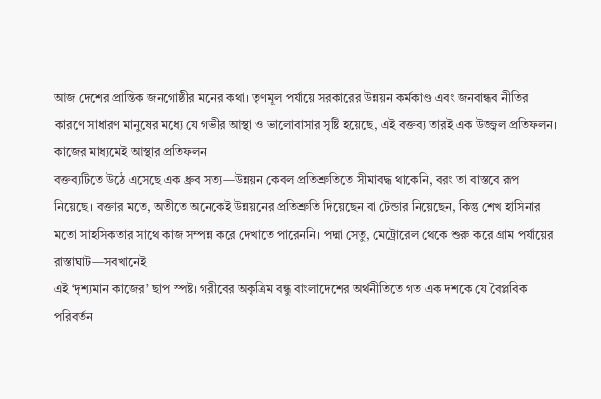আজ দেশের প্রান্তিক জনগোষ্ঠীর মনের কথা। তৃণমূল পর্যায়ে সরকারের উন্নয়ন কর্মকাণ্ড এবং জনবান্ধব নীতির কারণে সাধারণ মানুষের মধ্যে যে গভীর আস্থা ও ভালোবাসার সৃষ্টি হয়েছে, এই বক্তব্য তারই এক উজ্জ্বল প্রতিফলন।
কাজের মাধ্যমেই আস্থার প্রতিফলন
বক্তব্যটিতে উঠে এসেছে এক ধ্রুব সত্য—উন্নয়ন কেবল প্রতিশ্রুতিতে সীমাবদ্ধ থাকেনি, বরং তা বাস্তবে রূপ নিয়েছে। বক্তার মতে, অতীতে অনেকেই উন্নয়নের প্রতিশ্রুতি দিয়েছেন বা টেন্ডার নিয়েছেন, কিন্তু শেখ হাসিনার মতো সাহসিকতার সাথে কাজ সম্পন্ন করে দেখাতে পারেননি। পদ্মা সেতু, মেট্রোরেল থেকে শুরু করে গ্রাম পর্যায়ের রাস্তাঘাট—সবখানেই
এই ‘দৃশ্যমান কাজের’ ছাপ স্পষ্ট। গরীবের অকৃত্রিম বন্ধু বাংলাদেশের অর্থনীতিতে গত এক দশকে যে বৈপ্লবিক পরিবর্তন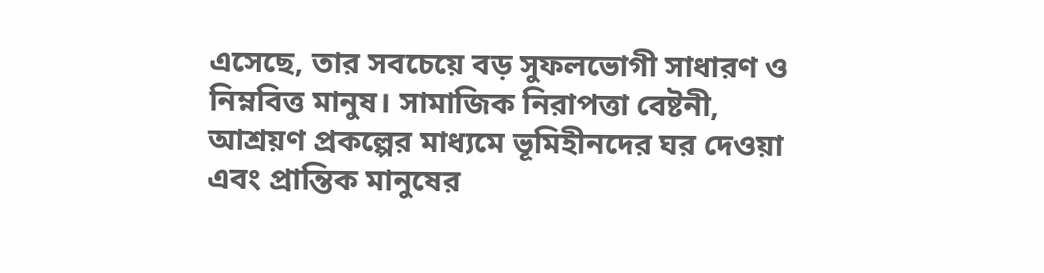এসেছে, তার সবচেয়ে বড় সুফলভোগী সাধারণ ও নিম্নবিত্ত মানুষ। সামাজিক নিরাপত্তা বেষ্টনী, আশ্রয়ণ প্রকল্পের মাধ্যমে ভূমিহীনদের ঘর দেওয়া এবং প্রান্তিক মানুষের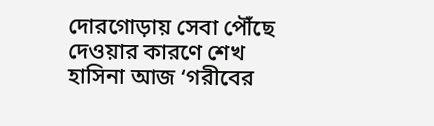দোরগোড়ায় সেবা পৌঁছে দেওয়ার কারণে শেখ হাসিনা আজ ‘গরীবের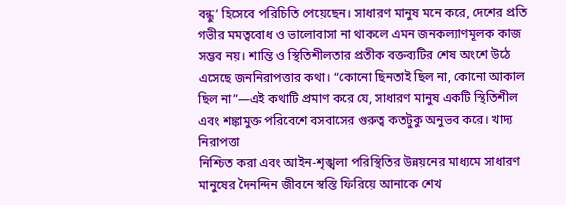বন্ধু’ হিসেবে পরিচিতি পেয়েছেন। সাধারণ মানুষ মনে করে, দেশের প্রতি গভীর মমত্ববোধ ও ভালোবাসা না থাকলে এমন জনকল্যাণমূলক কাজ সম্ভব নয়। শান্তি ও স্থিতিশীলতার প্রতীক বক্তব্যটির শেষ অংশে উঠে এসেছে জননিরাপত্তার কথা। “কোনো ছিনতাই ছিল না, কোনো আকাল ছিল না”—এই কথাটি প্রমাণ করে যে, সাধারণ মানুষ একটি স্থিতিশীল এবং শঙ্কামুক্ত পরিবেশে বসবাসের গুরুত্ব কতটুকু অনুভব করে। খাদ্য নিরাপত্তা
নিশ্চিত করা এবং আইন-শৃঙ্খলা পরিস্থিতির উন্নয়নের মাধ্যমে সাধারণ মানুষের দৈনন্দিন জীবনে স্বস্তি ফিরিয়ে আনাকে শেখ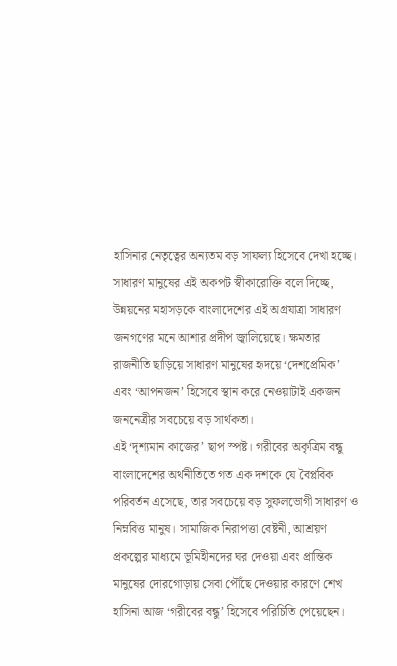হাসিনার নেতৃত্বের অন্যতম বড় সাফল্য হিসেবে দেখা হচ্ছে। সাধারণ মানুষের এই অকপট স্বীকারোক্তি বলে দিচ্ছে, উন্নয়নের মহাসড়কে বাংলাদেশের এই অগ্রযাত্রা সাধারণ জনগণের মনে আশার প্রদীপ জ্বালিয়েছে। ক্ষমতার রাজনীতি ছাড়িয়ে সাধারণ মানুষের হৃদয়ে ‘দেশপ্রেমিক’ এবং ‘আপনজন’ হিসেবে স্থান করে নেওয়াটাই একজন জননেত্রীর সবচেয়ে বড় সার্থকতা।
এই ‘দৃশ্যমান কাজের’ ছাপ স্পষ্ট। গরীবের অকৃত্রিম বন্ধু বাংলাদেশের অর্থনীতিতে গত এক দশকে যে বৈপ্লবিক পরিবর্তন এসেছে, তার সবচেয়ে বড় সুফলভোগী সাধারণ ও নিম্নবিত্ত মানুষ। সামাজিক নিরাপত্তা বেষ্টনী, আশ্রয়ণ প্রকল্পের মাধ্যমে ভূমিহীনদের ঘর দেওয়া এবং প্রান্তিক মানুষের দোরগোড়ায় সেবা পৌঁছে দেওয়ার কারণে শেখ হাসিনা আজ ‘গরীবের বন্ধু’ হিসেবে পরিচিতি পেয়েছেন।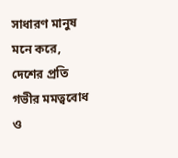সাধারণ মানুষ মনে করে, দেশের প্রতি গভীর মমত্ববোধ ও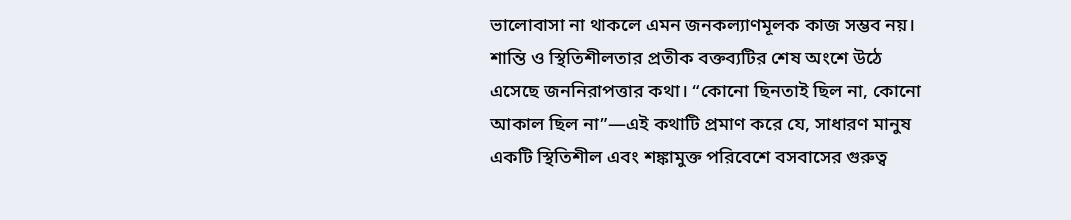ভালোবাসা না থাকলে এমন জনকল্যাণমূলক কাজ সম্ভব নয়। শান্তি ও স্থিতিশীলতার প্রতীক বক্তব্যটির শেষ অংশে উঠে এসেছে জননিরাপত্তার কথা। “কোনো ছিনতাই ছিল না, কোনো আকাল ছিল না”—এই কথাটি প্রমাণ করে যে, সাধারণ মানুষ একটি স্থিতিশীল এবং শঙ্কামুক্ত পরিবেশে বসবাসের গুরুত্ব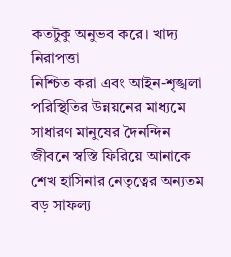কতটুকু অনুভব করে। খাদ্য নিরাপত্তা
নিশ্চিত করা এবং আইন-শৃঙ্খলা পরিস্থিতির উন্নয়নের মাধ্যমে সাধারণ মানুষের দৈনন্দিন জীবনে স্বস্তি ফিরিয়ে আনাকে শেখ হাসিনার নেতৃত্বের অন্যতম বড় সাফল্য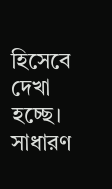হিসেবে দেখা হচ্ছে। সাধারণ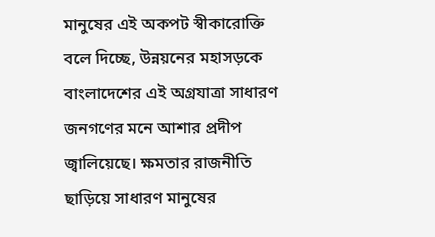মানুষের এই অকপট স্বীকারোক্তি বলে দিচ্ছে, উন্নয়নের মহাসড়কে বাংলাদেশের এই অগ্রযাত্রা সাধারণ জনগণের মনে আশার প্রদীপ জ্বালিয়েছে। ক্ষমতার রাজনীতি ছাড়িয়ে সাধারণ মানুষের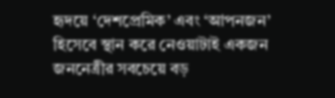হৃদয়ে ‘দেশপ্রেমিক’ এবং ‘আপনজন’ হিসেবে স্থান করে নেওয়াটাই একজন জননেত্রীর সবচেয়ে বড়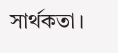সার্থকতা।